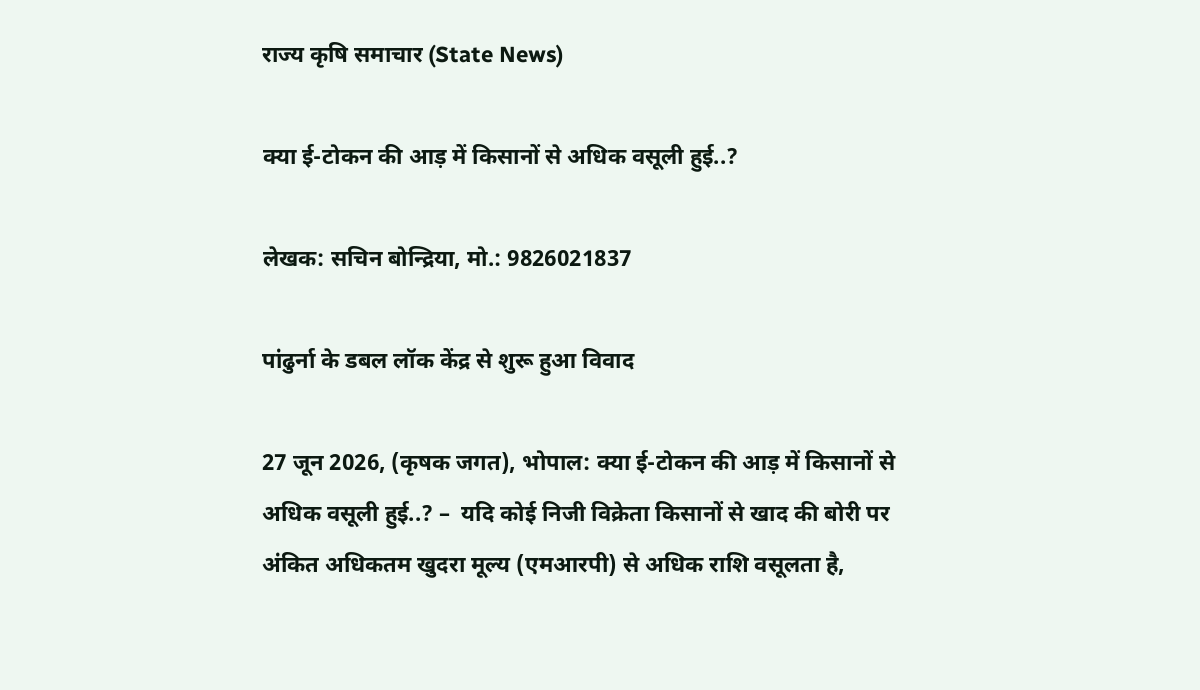राज्य कृषि समाचार (State News)

क्या ई-टोकन की आड़ में किसानों से अधिक वसूली हुई..?

लेखक: सचिन बोन्द्रिया, मो.: 9826021837

पांढुर्ना के डबल लॉक केंद्र से शुरू हुआ विवाद

27 जून 2026, (कृषक जगत), भोपाल: क्या ई-टोकन की आड़ में किसानों से अधिक वसूली हुई..? –  यदि कोई निजी विक्रेता किसानों से खाद की बोरी पर अंकित अधिकतम खुदरा मूल्य (एमआरपी) से अधिक राशि वसूलता है,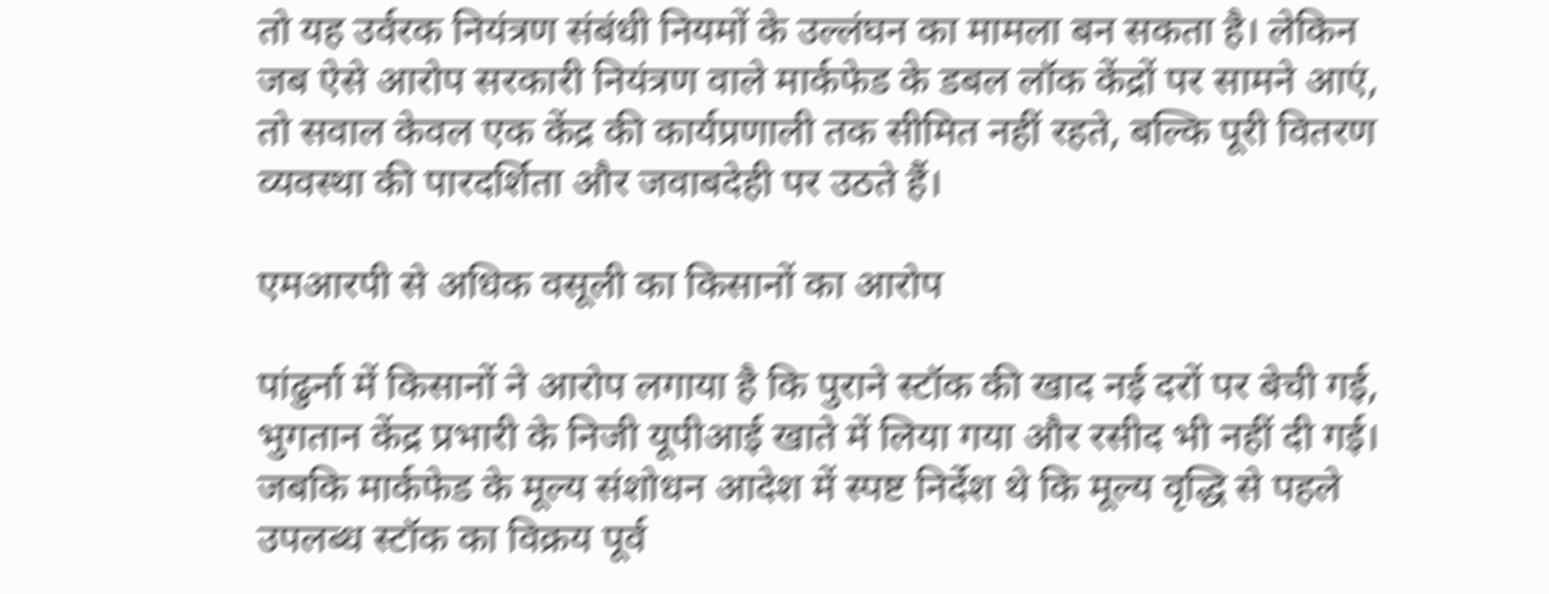तो यह उर्वरक नियंत्रण संबंधी नियमों के उल्लंघन का मामला बन सकता है। लेकिन जब ऐसे आरोप सरकारी नियंत्रण वाले मार्कफेड के डबल लॉक केंद्रों पर सामने आएं, तो सवाल केवल एक केंद्र की कार्यप्रणाली तक सीमित नहीं रहते, बल्कि पूरी वितरण व्यवस्था की पारदर्शिता और जवाबदेही पर उठते हैं।

एमआरपी से अधिक वसूली का किसानों का आरोप

पांढुर्ना में किसानों ने आरोप लगाया है कि पुराने स्टॉक की खाद नई दरों पर बेची गई, भुगतान केंद्र प्रभारी के निजी यूपीआई खाते में लिया गया और रसीद भी नहीं दी गई। जबकि मार्कफेड के मूल्य संशोधन आदेश में स्पष्ट निर्देश थे कि मूल्य वृद्धि से पहले उपलब्ध स्टॉक का विक्रय पूर्व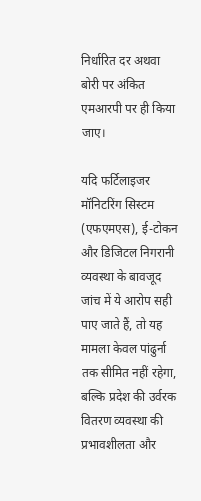निर्धारित दर अथवा बोरी पर अंकित एमआरपी पर ही किया जाए।

यदि फर्टिलाइजर मॉनिटरिंग सिस्टम (एफएमएस), ई-टोकन और डिजिटल निगरानी व्यवस्था के बावजूद जांच में ये आरोप सही पाए जाते हैं, तो यह मामला केवल पांढुर्ना तक सीमित नहीं रहेगा, बल्कि प्रदेश की उर्वरक वितरण व्यवस्था की प्रभावशीलता और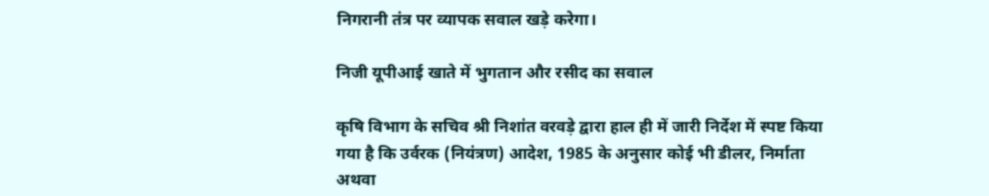निगरानी तंत्र पर व्यापक सवाल खड़े करेगा।

निजी यूपीआई खाते में भुगतान और रसीद का सवाल

कृषि विभाग के सचिव श्री निशांत वरवड़े द्वारा हाल ही में जारी निर्देश में स्पष्ट किया गया है कि उर्वरक (नियंत्रण) आदेश, 1985 के अनुसार कोई भी डीलर, निर्माता अथवा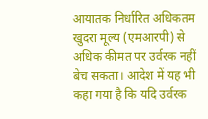आयातक निर्धारित अधिकतम खुदरा मूल्य (एमआरपी) से अधिक कीमत पर उर्वरक नहीं बेच सकता। आदेश में यह भी कहा गया है कि यदि उर्वरक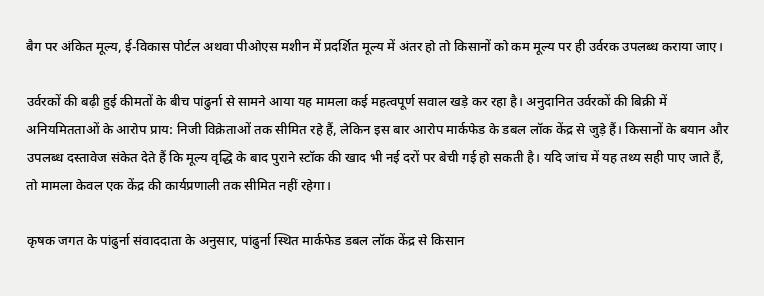बैग पर अंकित मूल्य, ई-विकास पोर्टल अथवा पीओएस मशीन में प्रदर्शित मूल्य में अंतर हो तो किसानों को कम मूल्य पर ही उर्वरक उपलब्ध कराया जाए।

उर्वरकों की बढ़ी हुई कीमतों के बीच पांढुर्ना से सामने आया यह मामला कई महत्वपूर्ण सवाल खड़े कर रहा है। अनुदानित उर्वरकों की बिक्री में अनियमितताओं के आरोप प्राय: निजी विक्रेताओं तक सीमित रहे हैं, लेकिन इस बार आरोप मार्कफेड के डबल लॉक केंद्र से जुड़े हैं। किसानों के बयान और उपलब्ध दस्तावेज संकेत देते हैं कि मूल्य वृद्धि के बाद पुराने स्टॉक की खाद भी नई दरों पर बेची गई हो सकती है। यदि जांच में यह तथ्य सही पाए जाते हैं, तो मामला केवल एक केंद्र की कार्यप्रणाली तक सीमित नहीं रहेगा।

कृषक जगत के पांढुर्ना संवाददाता के अनुसार, पांढुर्ना स्थित मार्कफेड डबल लॉक केंद्र से किसान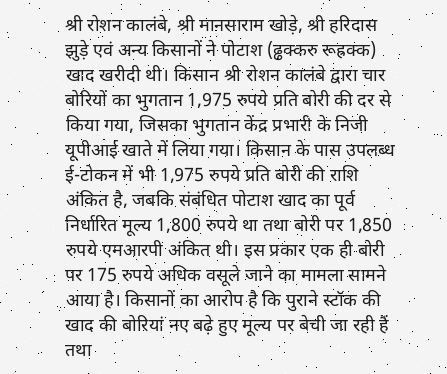श्री रोशन कालंबे, श्री मानसाराम खोड़े, श्री हरिदास झुड़े एवं अन्य किसानों ने पोटाश (ढ्ढक्करु रूह्रक्क) खाद खरीदी थी। किसान श्री रोशन कालंबे द्वारा चार बोरियों का भुगतान 1,975 रुपये प्रति बोरी की दर से किया गया, जिसका भुगतान केंद्र प्रभारी के निजी यूपीआई खाते में लिया गया। किसान के पास उपलब्ध ई-टोकन में भी 1,975 रुपये प्रति बोरी की राशि अंकित है, जबकि संबंधित पोटाश खाद का पूर्व निर्धारित मूल्य 1,800 रुपये था तथा बोरी पर 1,850 रुपये एमआरपी अंकित थी। इस प्रकार एक ही बोरी पर 175 रुपये अधिक वसूले जाने का मामला सामने आया है। किसानों का आरोप है कि पुराने स्टॉक की खाद की बोरियां नए बढ़े हुए मूल्य पर बेची जा रही हैं तथा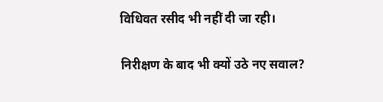विधिवत रसीद भी नहीं दी जा रही।

निरीक्षण के बाद भी क्यों उठे नए सवाल?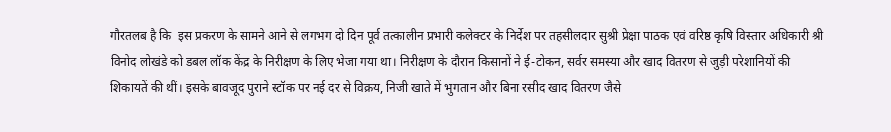गौरतलब है कि  इस प्रकरण के सामने आने से लगभग दो दिन पूर्व तत्कालीन प्रभारी कलेक्टर के निर्देश पर तहसीलदार सुश्री प्रेक्षा पाठक एवं वरिष्ठ कृषि विस्तार अधिकारी श्री विनोद लोखंडे को डबल लॉक केंद्र के निरीक्षण के लिए भेजा गया था। निरीक्षण के दौरान किसानों ने ई-टोकन, सर्वर समस्या और खाद वितरण से जुड़ी परेशानियों की शिकायतें की थीं। इसके बावजूद पुराने स्टॉक पर नई दर से विक्रय, निजी खाते में भुगतान और बिना रसीद खाद वितरण जैसे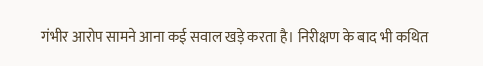गंभीर आरोप सामने आना कई सवाल खड़े करता है। निरीक्षण के बाद भी कथित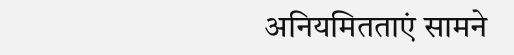अनियमितताएं सामने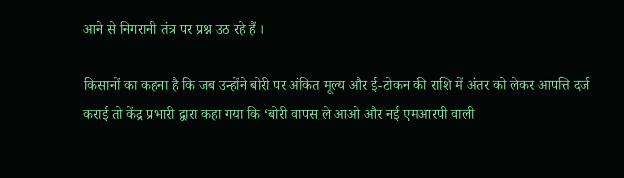आने से निगरानी तंत्र पर प्रश्न उठ रहे हैं ।

किसानों का कहना है कि जब उन्होंने बोरी पर अंकित मूल्य और ई-टोकन की राशि में अंतर को लेकर आपत्ति दर्ज कराई तो केंद्र प्रभारी द्वारा कहा गया कि ‘बोरी वापस ले आओ और नई एमआरपी वाली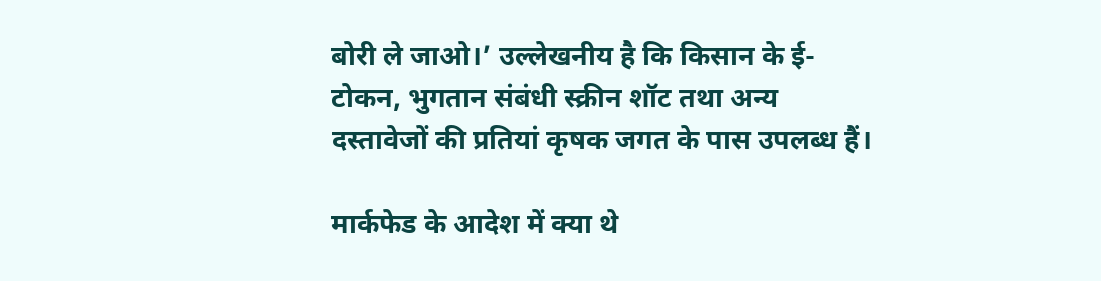बोरी ले जाओ।’ उल्लेखनीय है कि किसान के ई-टोकन, भुगतान संबंधी स्क्रीन शॉट तथा अन्य दस्तावेजों की प्रतियां कृषक जगत के पास उपलब्ध हैं।

मार्कफेड के आदेश में क्या थे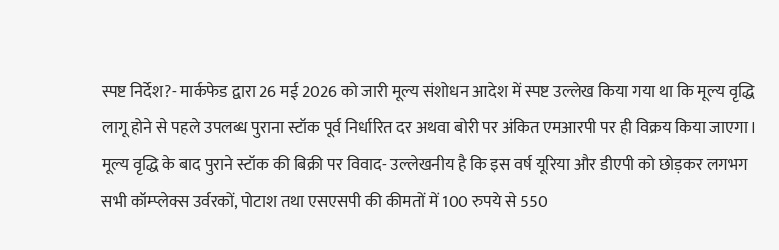स्पष्ट निर्देश?- मार्कफेड द्वारा 26 मई 2026 को जारी मूल्य संशोधन आदेश में स्पष्ट उल्लेख किया गया था कि मूल्य वृद्धि लागू होने से पहले उपलब्ध पुराना स्टॉक पूर्व निर्धारित दर अथवा बोरी पर अंकित एमआरपी पर ही विक्रय किया जाएगा।
मूल्य वृद्धि के बाद पुराने स्टॉक की बिक्री पर विवाद- उल्लेखनीय है कि इस वर्ष यूरिया और डीएपी को छोड़कर लगभग सभी कॉम्प्लेक्स उर्वरकों, पोटाश तथा एसएसपी की कीमतों में 100 रुपये से 550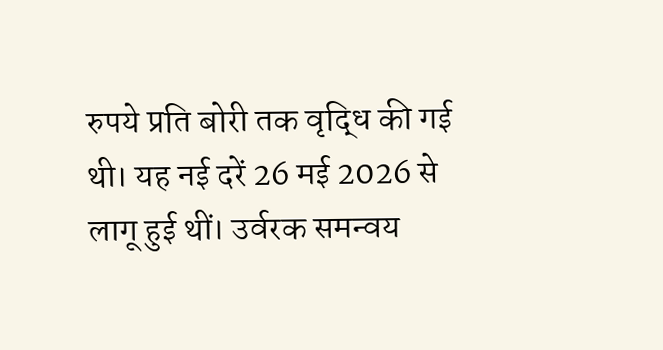रुपये प्रति बोरी तक वृद्धि की गई थी। यह नई दरें 26 मई 2026 से लागू हुई थीं। उर्वरक समन्वय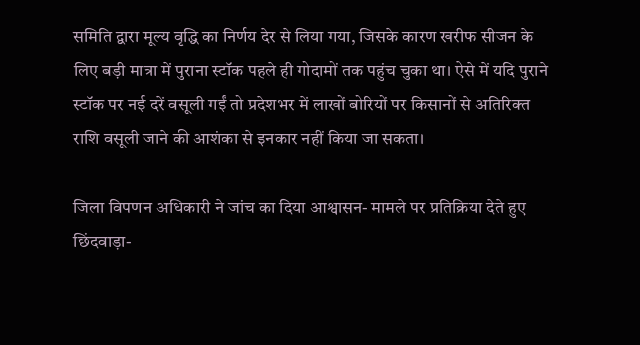समिति द्वारा मूल्य वृद्धि का निर्णय देर से लिया गया, जिसके कारण खरीफ सीजन के लिए बड़ी मात्रा में पुराना स्टॉक पहले ही गोदामों तक पहुंच चुका था। ऐसे में यदि पुराने स्टॉक पर नई दरें वसूली गईं तो प्रदेशभर में लाखों बोरियों पर किसानों से अतिरिक्त राशि वसूली जाने की आशंका से इनकार नहीं किया जा सकता।

जिला विपणन अधिकारी ने जांच का दिया आश्वासन- मामले पर प्रतिक्रिया देते हुए छिंदवाड़ा-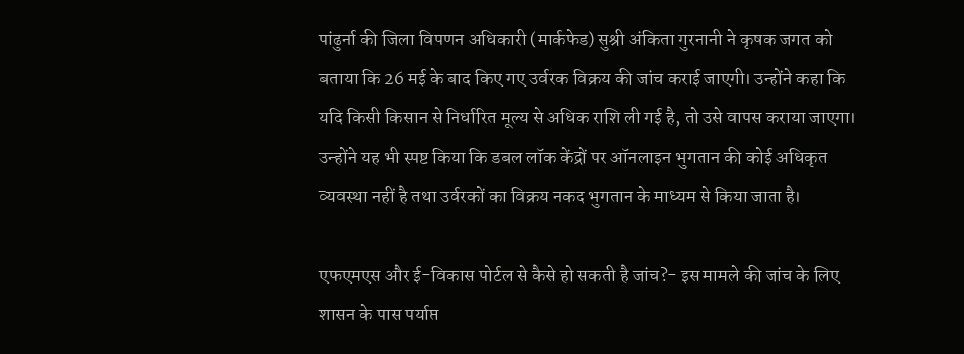पांढुर्ना की जिला विपणन अधिकारी (मार्कफेड) सुश्री अंकिता गुरनानी ने कृषक जगत को बताया कि 26 मई के बाद किए गए उर्वरक विक्रय की जांच कराई जाएगी। उन्होंने कहा कि यदि किसी किसान से निर्धारित मूल्य से अधिक राशि ली गई है, तो उसे वापस कराया जाएगा। उन्होंने यह भी स्पष्ट किया कि डबल लॉक केंद्रों पर ऑनलाइन भुगतान की कोई अधिकृत व्यवस्था नहीं है तथा उर्वरकों का विक्रय नकद भुगतान के माध्यम से किया जाता है।

एफएमएस और ई-विकास पोर्टल से कैसे हो सकती है जांच?- इस मामले की जांच के लिए शासन के पास पर्याप्त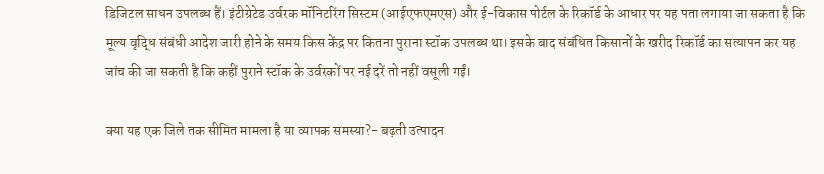डिजिटल साधन उपलब्ध हैं। इंटीग्रेटेड उर्वरक मॉनिटरिंग सिस्टम (आईएफएमएस) और ई-विकास पोर्टल के रिकॉर्ड के आधार पर यह पता लगाया जा सकता है कि मूल्य वृद्धि संबंधी आदेश जारी होने के समय किस केंद्र पर कितना पुराना स्टॉक उपलब्ध था। इसके बाद संबंधित किसानों के खरीद रिकॉर्ड का सत्यापन कर यह जांच की जा सकती है कि कहीं पुराने स्टॉक के उर्वरकों पर नई दरें तो नहीं वसूली गईं।

क्या यह एक जिले तक सीमित मामला है या व्यापक समस्या?- बढ़ती उत्पादन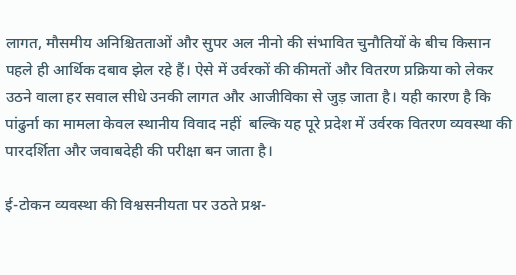लागत, मौसमीय अनिश्चितताओं और सुपर अल नीनो की संभावित चुनौतियों के बीच किसान पहले ही आर्थिक दबाव झेल रहे हैं। ऐसे में उर्वरकों की कीमतों और वितरण प्रक्रिया को लेकर उठने वाला हर सवाल सीधे उनकी लागत और आजीविका से जुड़ जाता है। यही कारण है कि पांढुर्ना का मामला केवल स्थानीय विवाद नहीं  बल्कि यह पूरे प्रदेश में उर्वरक वितरण व्यवस्था की पारदर्शिता और जवाबदेही की परीक्षा बन जाता है।

ई-टोकन व्यवस्था की विश्वसनीयता पर उठते प्रश्न-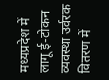मध्यप्रदेश में लागू ई-टोकन व्यवस्था उर्वरक वितरण में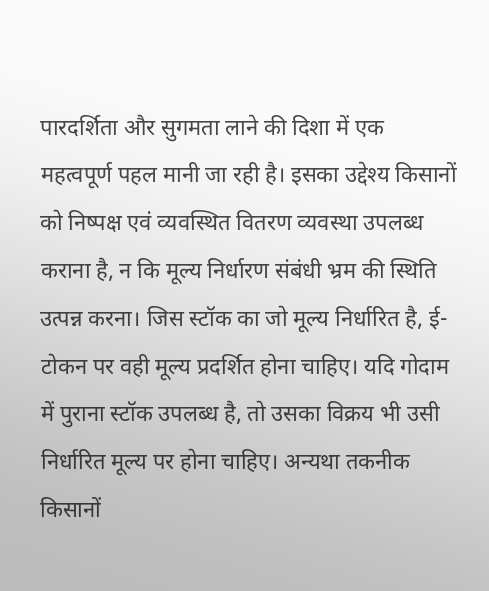पारदर्शिता और सुगमता लाने की दिशा में एक महत्वपूर्ण पहल मानी जा रही है। इसका उद्देश्य किसानों को निष्पक्ष एवं व्यवस्थित वितरण व्यवस्था उपलब्ध कराना है, न कि मूल्य निर्धारण संबंधी भ्रम की स्थिति उत्पन्न करना। जिस स्टॉक का जो मूल्य निर्धारित है, ई-टोकन पर वही मूल्य प्रदर्शित होना चाहिए। यदि गोदाम में पुराना स्टॉक उपलब्ध है, तो उसका विक्रय भी उसी निर्धारित मूल्य पर होना चाहिए। अन्यथा तकनीक किसानों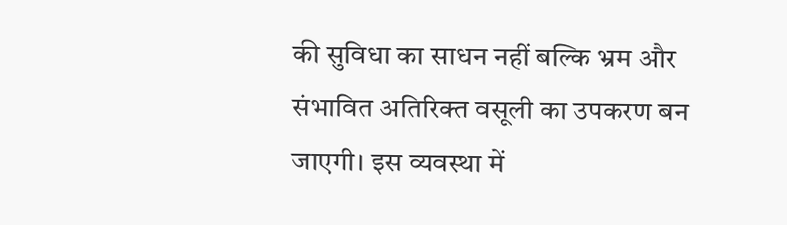की सुविधा का साधन नहीं बल्कि भ्रम और संभावित अतिरिक्त वसूली का उपकरण बन जाएगी। इस व्यवस्था में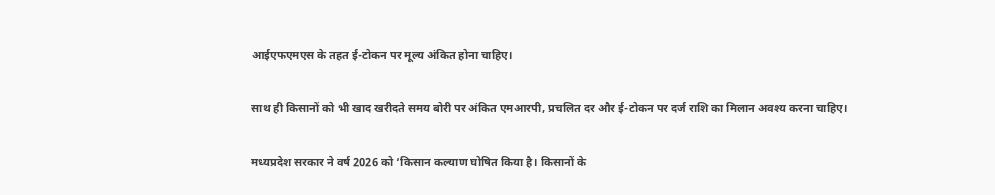आईएफएमएस के तहत ई-टोकन पर मूल्य अंकित होना चाहिए।

साथ ही किसानों को भी खाद खरीदते समय बोरी पर अंकित एमआरपी, प्रचलित दर और ई-टोकन पर दर्ज राशि का मिलान अवश्य करना चाहिए।

मध्यप्रदेश सरकार ने वर्ष 2026 को ‘किसान कल्याण घोषित किया है। किसानों के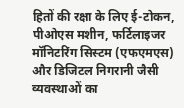हितों की रक्षा के लिए ई-टोकन, पीओएस मशीन, फर्टिलाइजर मॉनिटरिंग सिस्टम (एफएमएस) और डिजिटल निगरानी जैसी व्यवस्थाओं का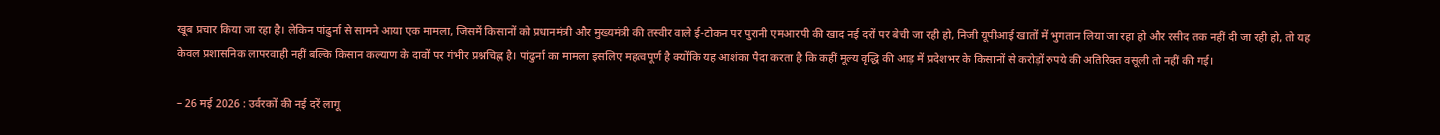खूब प्रचार किया जा रहा है। लेकिन पांढुर्ना से सामने आया एक मामला, जिसमें किसानों को प्रधानमंत्री और मुख्यमंत्री की तस्वीर वाले ई-टोकन पर पुरानी एमआरपी की खाद नई दरों पर बेची जा रही हो, निजी यूपीआई खातों में भुगतान लिया जा रहा हो और रसीद तक नहीं दी जा रही हो, तो यह केवल प्रशासनिक लापरवाही नहीं बल्कि किसान कल्याण के दावों पर गंभीर प्रश्नचिह्न है। पांढुर्ना का मामला इसलिए महत्वपूर्ण है क्योंकि यह आशंका पैदा करता है कि कहीं मूल्य वृद्धि की आड़ में प्रदेशभर के किसानों से करोड़ों रुपये की अतिरिक्त वसूली तो नहीं की गई।

– 26 मई 2026 : उर्वरकों की नई दरें लागू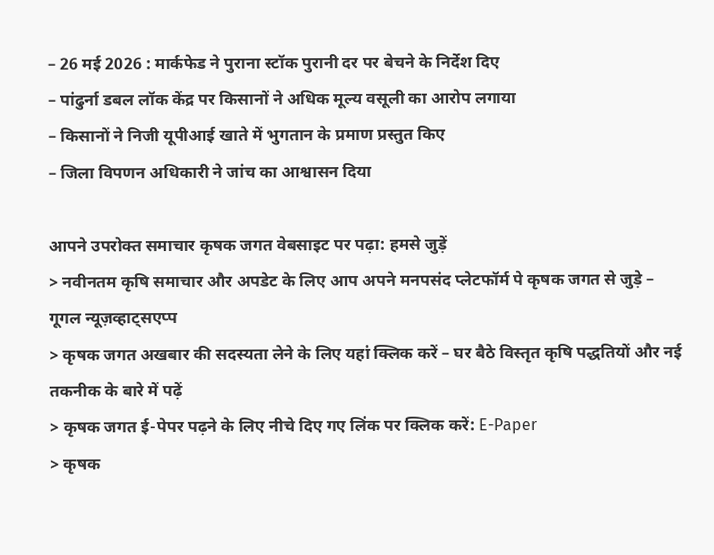– 26 मई 2026 : मार्कफेड ने पुराना स्टॉक पुरानी दर पर बेचने के निर्देश दिए
– पांढुर्ना डबल लॉक केंद्र पर किसानों ने अधिक मूल्य वसूली का आरोप लगाया
– किसानों ने निजी यूपीआई खाते में भुगतान के प्रमाण प्रस्तुत किए
– जिला विपणन अधिकारी ने जांच का आश्वासन दिया

आपने उपरोक्त समाचार कृषक जगत वेबसाइट पर पढ़ा: हमसे जुड़ें
> नवीनतम कृषि समाचार और अपडेट के लिए आप अपने मनपसंद प्लेटफॉर्म पे कृषक जगत से जुड़े – गूगल न्यूज़व्हाट्सएप्प
> कृषक जगत अखबार की सदस्यता लेने के लिए यहां क्लिक करें – घर बैठे विस्तृत कृषि पद्धतियों और नई तकनीक के बारे में पढ़ें
> कृषक जगत ई-पेपर पढ़ने के लिए नीचे दिए गए लिंक पर क्लिक करें: E-Paper
> कृषक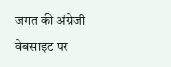जगत की अंग्रेजी वेबसाइट पर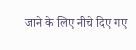जाने के लिए नीचे दिए गए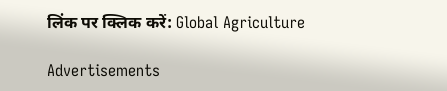लिंक पर क्लिक करें: Global Agriculture

Advertisements